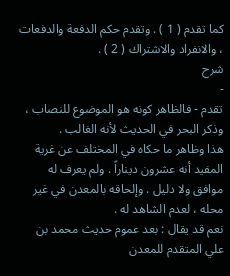كما تقدم ( 1 ) . وتقدم حكم الدفعة والدفعات ، والانفراد والاشتراك ( 2 ) .
شرح
-
تقدم - فالظاهر كونه هو الموضوع للنصاب ، وذكر البحر في الحديث لأنه الغالب .
هذا وظاهر ما حكاه في المختلف عن غرية المفيد أنه عشرون ديناراً . ولم يعرف له موافق ولا دليل . وإلحاقه بالمعدن في غير محله ، لعدم الشاهد له .
نعم قد يقال : بعد عموم حديث محمد بن علي المتقدم للمعدن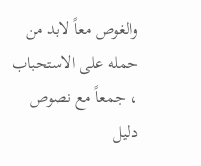والغوص معاً لابد من حمله على الاستحباب ، جمعاً مع نصوص دليل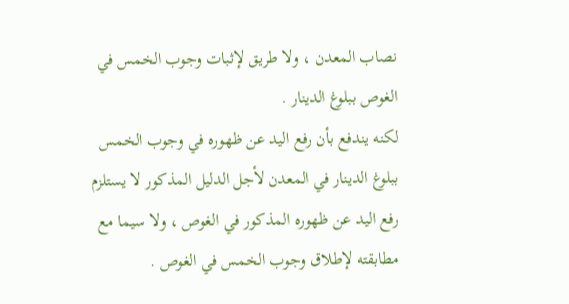نصاب المعدن ، ولا طريق لإثبات وجوب الخمس في الغوص ببلوغ الدينار .
لكنه يندفع بأن رفع اليد عن ظهوره في وجوب الخمس ببلوغ الدينار في المعدن لأجل الدليل المذكور لا يستلزم رفع اليد عن ظهوره المذكور في الغوص ، ولا سيما مع مطابقته لإطلاق وجوب الخمس في الغوص .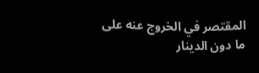المقتصر في الخروج عنه على ما دون الدينار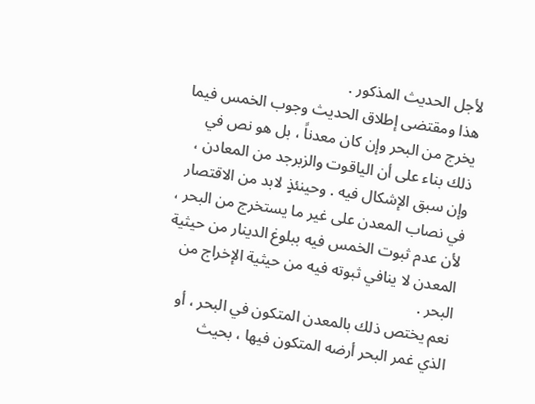لأجل الحديث المذكور .
هذا ومقتضى إطلاق الحديث وجوب الخمس فيما يخرج من البحر وإن كان معدناً ، بل هو نص في ذلك بناء على أن الياقوت والزبرجد من المعادن ، وإن سبق الإشكال فيه . وحينئذٍ لابد من الاقتصار في نصاب المعدن على غير ما يستخرج من البحر ، لأن عدم ثبوت الخمس فيه ببلوغ الدينار من حيثية المعدن لا ينافي ثبوته فيه من حيثية الإخراج من البحر .
نعم يختص ذلك بالمعدن المتكون في البحر ، أو الذي غمر البحر أرضه المتكون فيها ، بحيث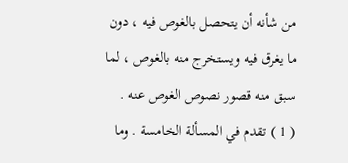من شأنه أن يتحصل بالغوص فيه ، دون ما يغرق فيه ويستخرج منه بالغوص ، لما سبق منه قصور نصوص الغوص عنه .
( 1 ) تقدم في المسألة الخامسة . وما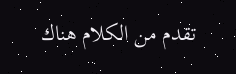تقدم من الكلام هناك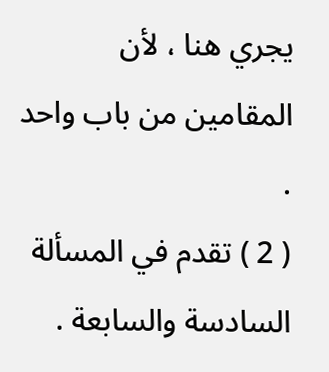يجري هنا ، لأن المقامين من باب واحد .
( 2 ) تقدم في المسألة السادسة والسابعة .